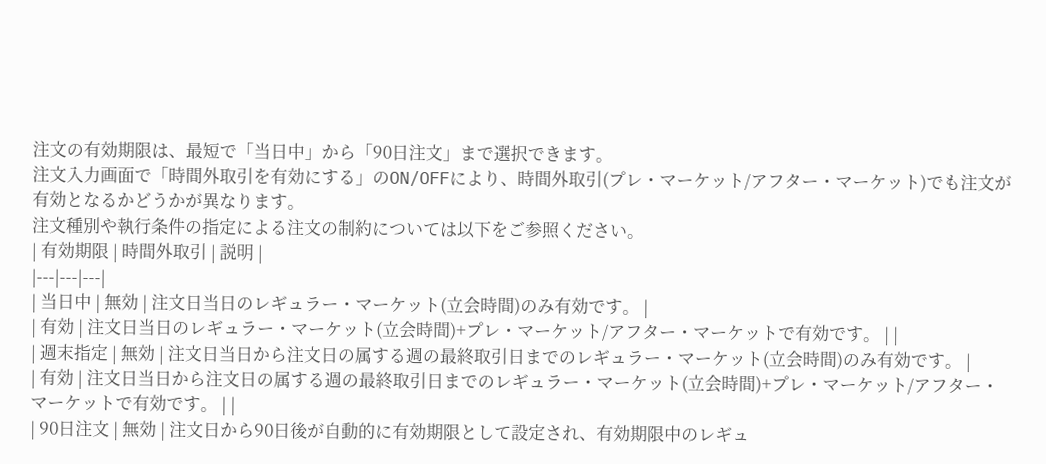注文の有効期限は、最短で「当日中」から「90日注文」まで選択できます。
注文入力画面で「時間外取引を有効にする」のON/OFFにより、時間外取引(プレ・マーケット/アフター・マーケット)でも注文が有効となるかどうかが異なります。
注文種別や執行条件の指定による注文の制約については以下をご参照ください。
| 有効期限 | 時間外取引 | 説明 |
|---|---|---|
| 当日中 | 無効 | 注文日当日のレギュラー・マーケット(立会時間)のみ有効です。 |
| 有効 | 注文日当日のレギュラー・マーケット(立会時間)+プレ・マーケット/アフター・マーケットで有効です。 | |
| 週末指定 | 無効 | 注文日当日から注文日の属する週の最終取引日までのレギュラー・マーケット(立会時間)のみ有効です。 |
| 有効 | 注文日当日から注文日の属する週の最終取引日までのレギュラー・マーケット(立会時間)+プレ・マーケット/アフター・マーケットで有効です。 | |
| 90日注文 | 無効 | 注文日から90日後が自動的に有効期限として設定され、有効期限中のレギュ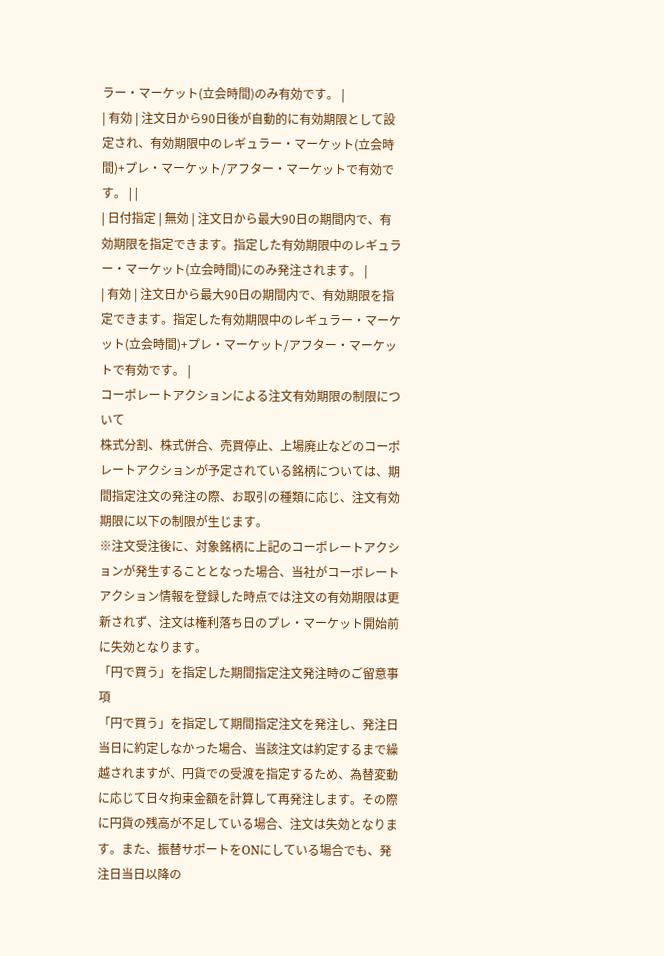ラー・マーケット(立会時間)のみ有効です。 |
| 有効 | 注文日から90日後が自動的に有効期限として設定され、有効期限中のレギュラー・マーケット(立会時間)+プレ・マーケット/アフター・マーケットで有効です。 | |
| 日付指定 | 無効 | 注文日から最大90日の期間内で、有効期限を指定できます。指定した有効期限中のレギュラー・マーケット(立会時間)にのみ発注されます。 |
| 有効 | 注文日から最大90日の期間内で、有効期限を指定できます。指定した有効期限中のレギュラー・マーケット(立会時間)+プレ・マーケット/アフター・マーケットで有効です。 |
コーポレートアクションによる注文有効期限の制限について
株式分割、株式併合、売買停止、上場廃止などのコーポレートアクションが予定されている銘柄については、期間指定注文の発注の際、お取引の種類に応じ、注文有効期限に以下の制限が生じます。
※注文受注後に、対象銘柄に上記のコーポレートアクションが発生することとなった場合、当社がコーポレートアクション情報を登録した時点では注文の有効期限は更新されず、注文は権利落ち日のプレ・マーケット開始前に失効となります。
「円で買う」を指定した期間指定注文発注時のご留意事項
「円で買う」を指定して期間指定注文を発注し、発注日当日に約定しなかった場合、当該注文は約定するまで繰越されますが、円貨での受渡を指定するため、為替変動に応じて日々拘束金額を計算して再発注します。その際に円貨の残高が不足している場合、注文は失効となります。また、振替サポートをONにしている場合でも、発注日当日以降の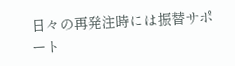日々の再発注時には振替サポート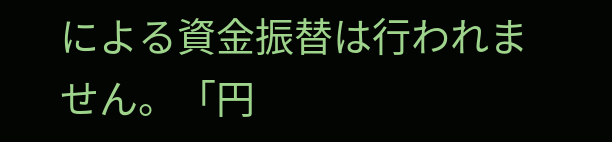による資金振替は行われません。「円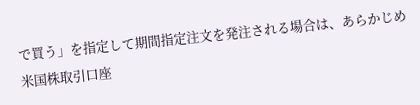で買う」を指定して期間指定注文を発注される場合は、あらかじめ米国株取引口座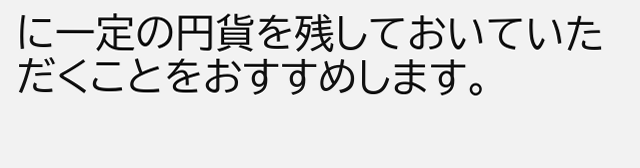に一定の円貨を残しておいていただくことをおすすめします。